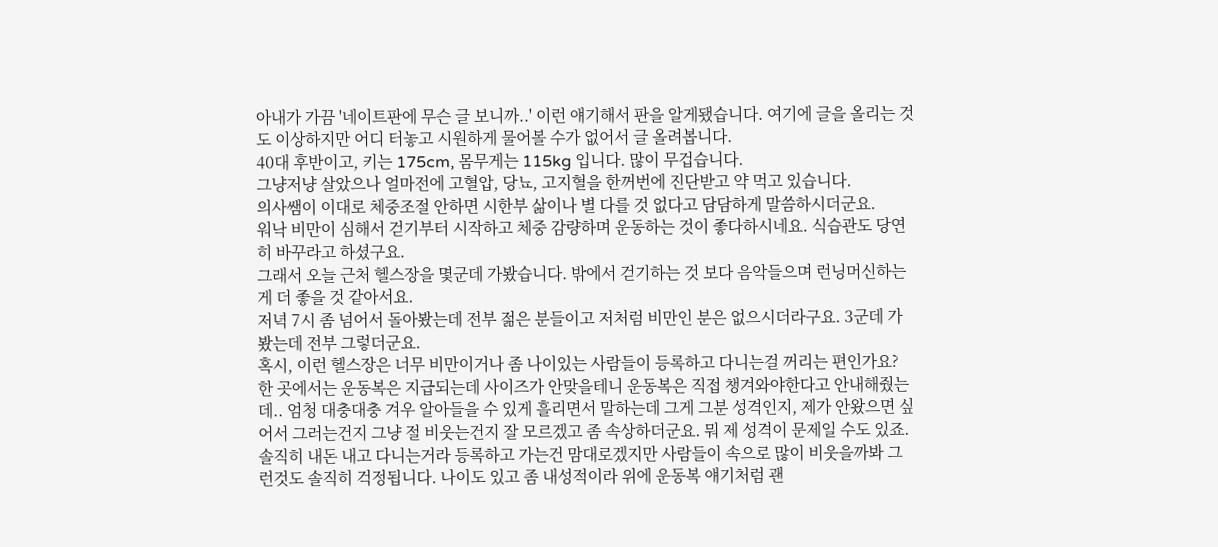아내가 가끔 '네이트판에 무슨 글 보니까..' 이런 얘기해서 판을 알게됐습니다. 여기에 글을 올리는 것도 이상하지만 어디 터놓고 시원하게 물어볼 수가 없어서 글 올려봅니다.
40대 후반이고, 키는 175cm, 몸무게는 115kg 입니다. 많이 무겁습니다.
그냥저냥 살았으나 얼마전에 고혈압, 당뇨, 고지혈을 한꺼번에 진단받고 약 먹고 있습니다.
의사쌤이 이대로 체중조절 안하면 시한부 삶이나 별 다를 것 없다고 담담하게 말씀하시더군요.
워낙 비만이 심해서 걷기부터 시작하고 체중 감량하며 운동하는 것이 좋다하시네요. 식습관도 당연히 바꾸라고 하셨구요.
그래서 오늘 근처 헬스장을 몇군데 가봤습니다. 밖에서 걷기하는 것 보다 음악들으며 런닝머신하는게 더 좋을 것 같아서요.
저녁 7시 좀 넘어서 돌아봤는데 전부 젊은 분들이고 저처럼 비만인 분은 없으시더라구요. 3군데 가봤는데 전부 그렇더군요.
혹시, 이런 헬스장은 너무 비만이거나 좀 나이있는 사람들이 등록하고 다니는걸 꺼리는 편인가요?
한 곳에서는 운동복은 지급되는데 사이즈가 안맞을테니 운동복은 직접 챙겨와야한다고 안내해줬는데.. 엄청 대충대충 겨우 알아들을 수 있게 흘리면서 말하는데 그게 그분 성격인지, 제가 안왔으면 싶어서 그러는건지 그냥 절 비웃는건지 잘 모르겠고 좀 속상하더군요. 뭐 제 성격이 문제일 수도 있죠.
솔직히 내돈 내고 다니는거라 등록하고 가는건 맘대로겠지만 사람들이 속으로 많이 비웃을까봐 그런것도 솔직히 걱정됩니다. 나이도 있고 좀 내성적이라 위에 운동복 얘기처럼 괜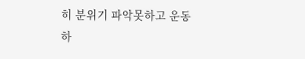히 분위기 파악못하고 운동하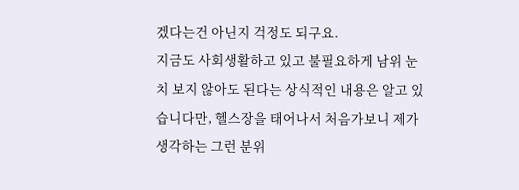겠다는건 아닌지 걱정도 되구요.
지금도 사회생활하고 있고 불필요하게 남위 눈치 보지 않아도 된다는 상식적인 내용은 알고 있습니다만, 헬스장을 태어나서 처음가보니 제가 생각하는 그런 분위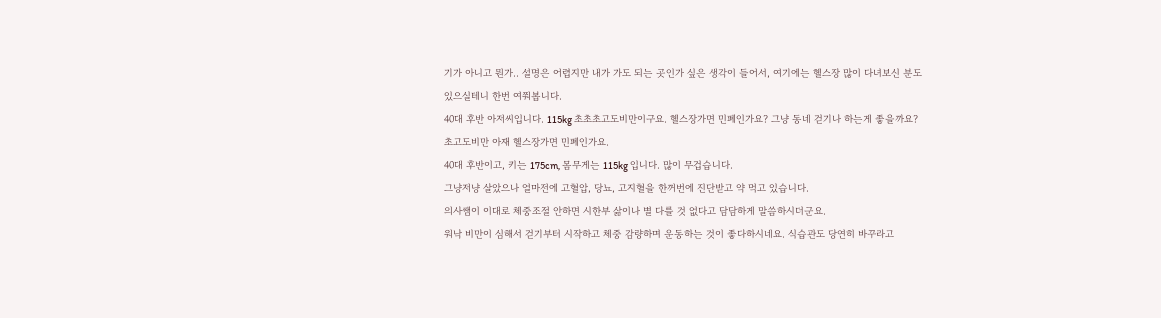기가 아니고 뭔가.. 설명은 어렵지만 내가 가도 되는 곳인가 싶은 생각이 들어서, 여기에는 헬스장 많이 다녀보신 분도 있으실테니 한번 여쭤봅니다.
40대 후반 아저씨입니다. 115kg 초초초고도비만이구요. 헬스장가면 민폐인가요? 그냥 동네 걷기나 하는게 좋을까요?
초고도비만 아재 헬스장가면 민폐인가요.
40대 후반이고, 키는 175cm, 몸무게는 115kg 입니다. 많이 무겁습니다.
그냥저냥 살았으나 얼마전에 고혈압, 당뇨, 고지혈을 한꺼번에 진단받고 약 먹고 있습니다.
의사쌤이 이대로 체중조절 안하면 시한부 삶이나 별 다를 것 없다고 담담하게 말씀하시더군요.
워낙 비만이 심해서 걷기부터 시작하고 체중 감량하며 운동하는 것이 좋다하시네요. 식습관도 당연히 바꾸라고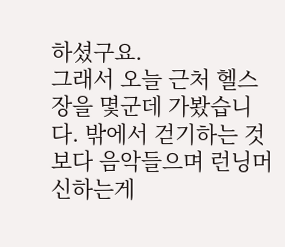하셨구요.
그래서 오늘 근처 헬스장을 몇군데 가봤습니다. 밖에서 걷기하는 것 보다 음악들으며 런닝머신하는게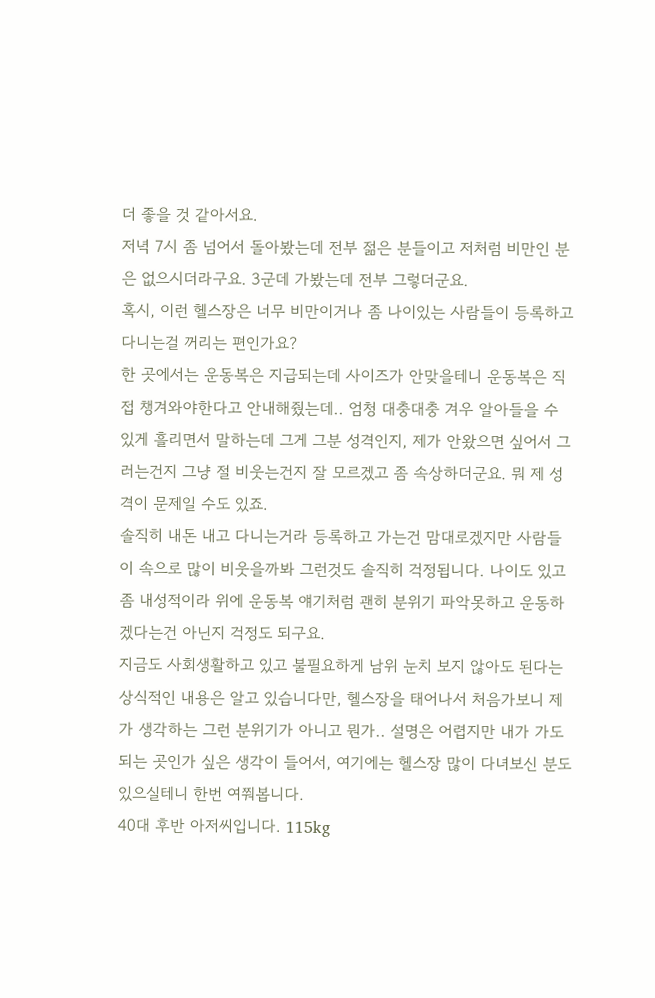더 좋을 것 같아서요.
저녁 7시 좀 넘어서 돌아봤는데 전부 젊은 분들이고 저처럼 비만인 분은 없으시더라구요. 3군데 가봤는데 전부 그렇더군요.
혹시, 이런 헬스장은 너무 비만이거나 좀 나이있는 사람들이 등록하고 다니는걸 꺼리는 편인가요?
한 곳에서는 운동복은 지급되는데 사이즈가 안맞을테니 운동복은 직접 챙겨와야한다고 안내해줬는데.. 엄청 대충대충 겨우 알아들을 수 있게 흘리면서 말하는데 그게 그분 성격인지, 제가 안왔으면 싶어서 그러는건지 그냥 절 비웃는건지 잘 모르겠고 좀 속상하더군요. 뭐 제 성격이 문제일 수도 있죠.
솔직히 내돈 내고 다니는거라 등록하고 가는건 맘대로겠지만 사람들이 속으로 많이 비웃을까봐 그런것도 솔직히 걱정됩니다. 나이도 있고 좀 내성적이라 위에 운동복 얘기처럼 괜히 분위기 파악못하고 운동하겠다는건 아닌지 걱정도 되구요.
지금도 사회생활하고 있고 불필요하게 남위 눈치 보지 않아도 된다는 상식적인 내용은 알고 있습니다만, 헬스장을 태어나서 처음가보니 제가 생각하는 그런 분위기가 아니고 뭔가.. 설명은 어렵지만 내가 가도 되는 곳인가 싶은 생각이 들어서, 여기에는 헬스장 많이 다녀보신 분도 있으실테니 한번 여쭤봅니다.
40대 후반 아저씨입니다. 115kg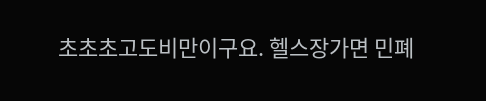초초초고도비만이구요. 헬스장가면 민폐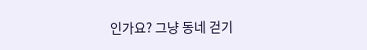인가요? 그냥 동네 걷기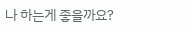나 하는게 좋을까요?